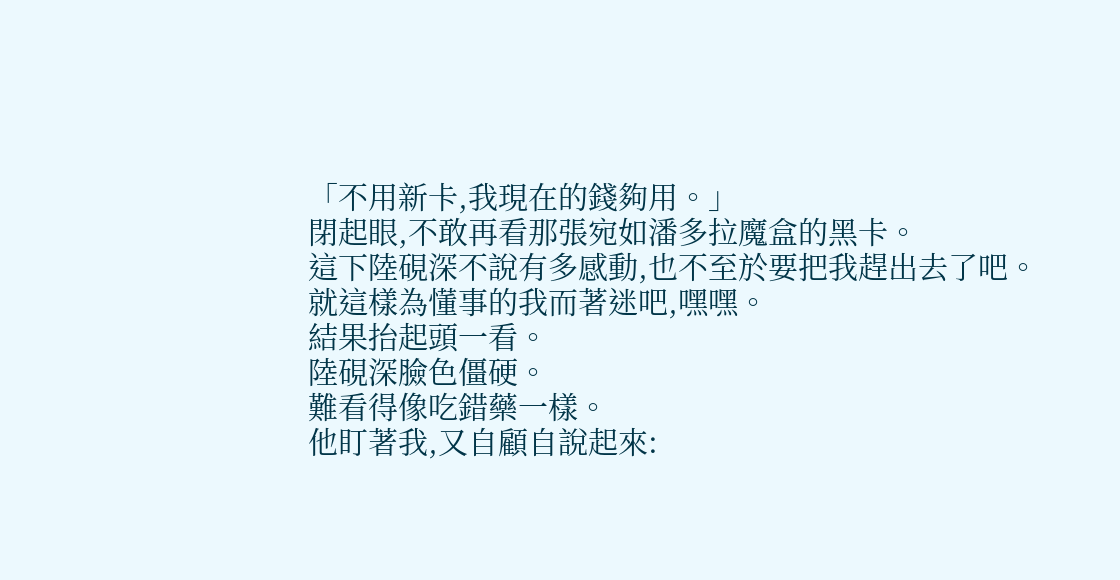「不用新卡,我現在的錢夠用。」
閉起眼,不敢再看那張宛如潘多拉魔盒的黑卡。
這下陸硯深不說有多感動,也不至於要把我趕出去了吧。
就這樣為懂事的我而著迷吧,嘿嘿。
結果抬起頭一看。
陸硯深臉色僵硬。
難看得像吃錯藥一樣。
他盯著我,又自顧自說起來: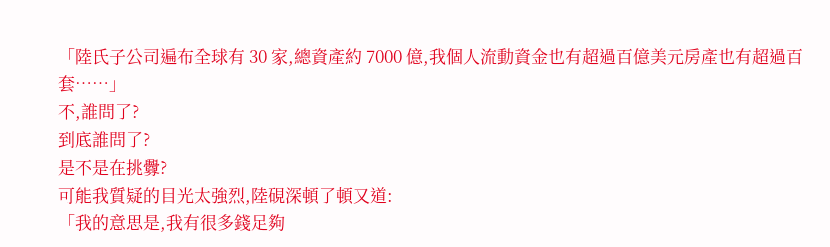「陸氏子公司遍布全球有 30 家,總資產約 7000 億,我個人流動資金也有超過百億美元房產也有超過百套……」
不,誰問了?
到底誰問了?
是不是在挑釁?
可能我質疑的目光太強烈,陸硯深頓了頓又道:
「我的意思是,我有很多錢足夠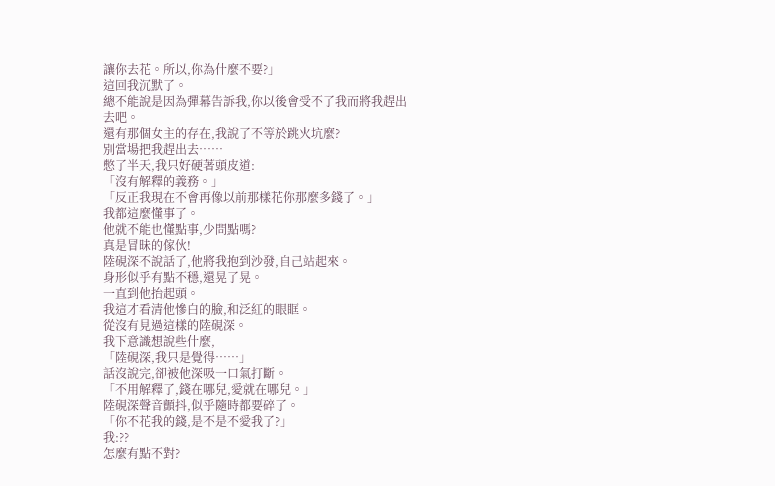讓你去花。所以,你為什麼不要?」
這回我沉默了。
總不能說是因為彈幕告訴我,你以後會受不了我而將我趕出去吧。
還有那個女主的存在,我說了不等於跳火坑麼?
別當場把我趕出去……
憋了半天,我只好硬著頭皮道:
「沒有解釋的義務。」
「反正我現在不會再像以前那樣花你那麼多錢了。」
我都這麼懂事了。
他就不能也懂點事,少問點嗎?
真是冒昧的傢伙!
陸硯深不說話了,他將我抱到沙發,自己站起來。
身形似乎有點不穩,還晃了晃。
一直到他抬起頭。
我這才看清他慘白的臉,和泛紅的眼眶。
從沒有見過這樣的陸硯深。
我下意識想說些什麼,
「陸硯深,我只是覺得……」
話沒說完,卻被他深吸一口氣打斷。
「不用解釋了,錢在哪兒,愛就在哪兒。」
陸硯深聲音顫抖,似乎隨時都要碎了。
「你不花我的錢,是不是不愛我了?」
我:??
怎麼有點不對?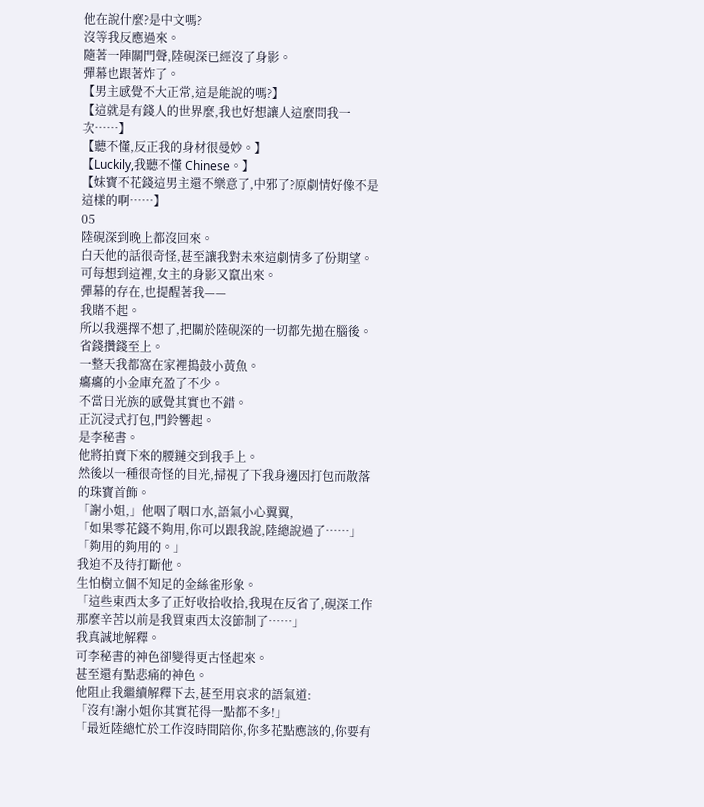他在說什麼?是中文嗎?
沒等我反應過來。
隨著一陣關門聲,陸硯深已經沒了身影。
彈幕也跟著炸了。
【男主感覺不大正常,這是能說的嗎?】
【這就是有錢人的世界麼,我也好想讓人這麼問我一次……】
【聽不懂,反正我的身材很曼妙。】
【Luckily,我聽不懂 Chinese。】
【妹寶不花錢這男主還不樂意了,中邪了?原劇情好像不是這樣的啊……】
05
陸硯深到晚上都沒回來。
白天他的話很奇怪,甚至讓我對未來這劇情多了份期望。
可每想到這裡,女主的身影又竄出來。
彈幕的存在,也提醒著我——
我賭不起。
所以我選擇不想了,把關於陸硯深的一切都先拋在腦後。
省錢攢錢至上。
一整天我都窩在家裡搗鼓小黃魚。
癟癟的小金庫充盈了不少。
不當日光族的感覺其實也不錯。
正沉浸式打包,門鈴響起。
是李秘書。
他將拍賣下來的腰鏈交到我手上。
然後以一種很奇怪的目光,掃視了下我身邊因打包而散落的珠寶首飾。
「謝小姐,」他咽了咽口水,語氣小心翼翼,
「如果零花錢不夠用,你可以跟我說,陸總說過了……」
「夠用的夠用的。」
我迫不及待打斷他。
生怕樹立個不知足的金絲雀形象。
「這些東西太多了正好收拾收拾,我現在反省了,硯深工作那麼辛苦以前是我買東西太沒節制了……」
我真誠地解釋。
可李秘書的神色卻變得更古怪起來。
甚至還有點悲痛的神色。
他阻止我繼續解釋下去,甚至用哀求的語氣道:
「沒有!謝小姐你其實花得一點都不多!」
「最近陸總忙於工作沒時間陪你,你多花點應該的,你要有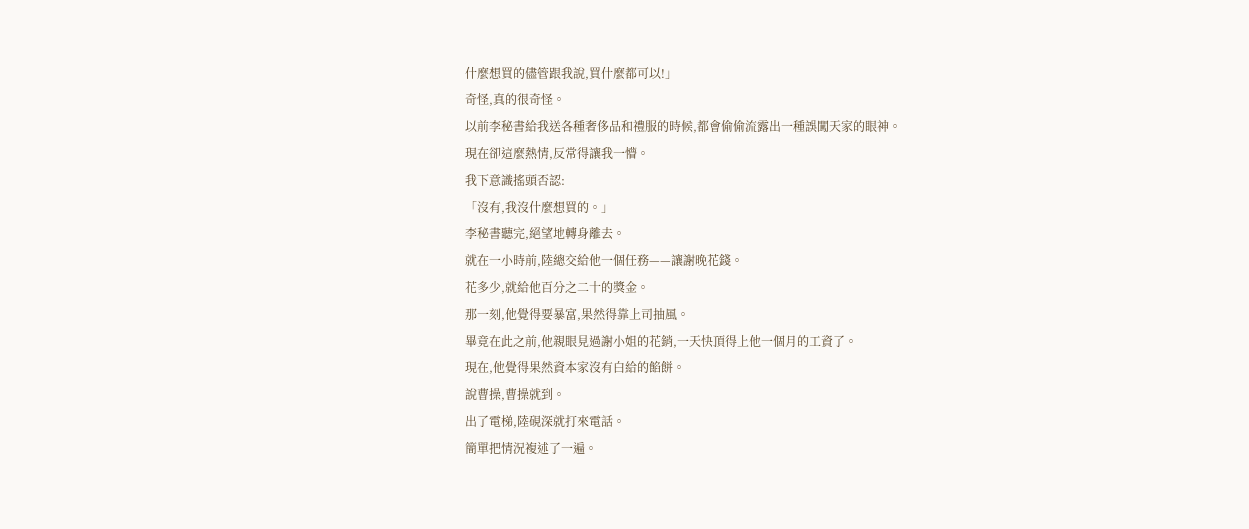什麼想買的儘管跟我說,買什麼都可以!」
奇怪,真的很奇怪。
以前李秘書給我送各種奢侈品和禮服的時候,都會偷偷流露出一種誤闖天家的眼神。
現在卻這麼熱情,反常得讓我一懵。
我下意識搖頭否認:
「沒有,我沒什麼想買的。」
李秘書聽完,絕望地轉身離去。
就在一小時前,陸總交給他一個任務——讓謝晚花錢。
花多少,就給他百分之二十的獎金。
那一刻,他覺得要暴富,果然得靠上司抽風。
畢竟在此之前,他親眼見過謝小姐的花銷,一天快頂得上他一個月的工資了。
現在,他覺得果然資本家沒有白給的餡餅。
說曹操,曹操就到。
出了電梯,陸硯深就打來電話。
簡單把情況複述了一遍。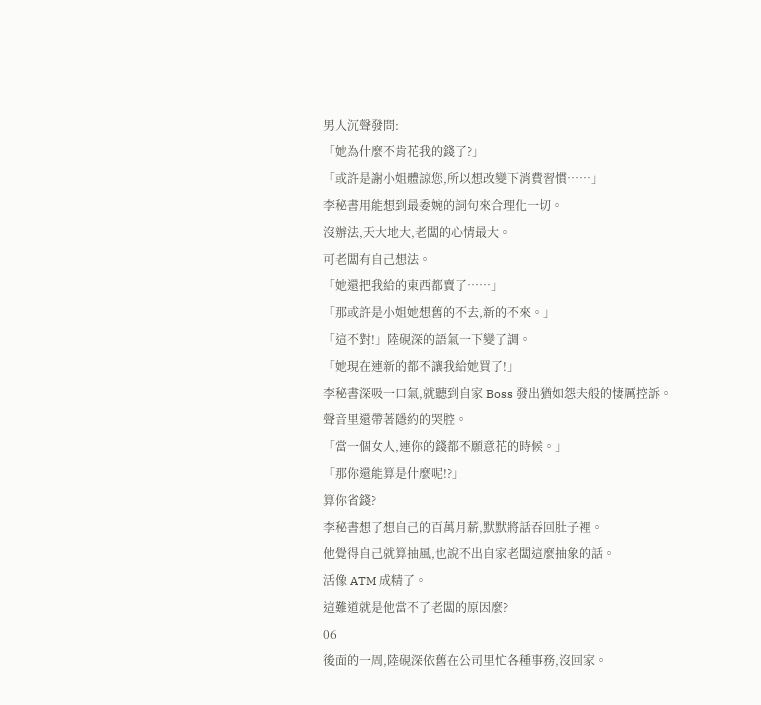男人沉聲發問:
「她為什麼不肯花我的錢了?」
「或許是謝小姐體諒您,所以想改變下消費習慣……」
李秘書用能想到最委婉的詞句來合理化一切。
沒辦法,天大地大,老闆的心情最大。
可老闆有自己想法。
「她還把我給的東西都賣了……」
「那或許是小姐她想舊的不去,新的不來。」
「這不對!」陸硯深的語氣一下變了調。
「她現在連新的都不讓我給她買了!」
李秘書深吸一口氣,就聽到自家 Boss 發出猶如怨夫般的悽厲控訴。
聲音里還帶著隱約的哭腔。
「當一個女人,連你的錢都不願意花的時候。」
「那你還能算是什麼呢!?」
算你省錢?
李秘書想了想自己的百萬月薪,默默將話吞回肚子裡。
他覺得自己就算抽風,也說不出自家老闆這麼抽象的話。
活像 ATM 成精了。
這難道就是他當不了老闆的原因麼?
06
後面的一周,陸硯深依舊在公司里忙各種事務,沒回家。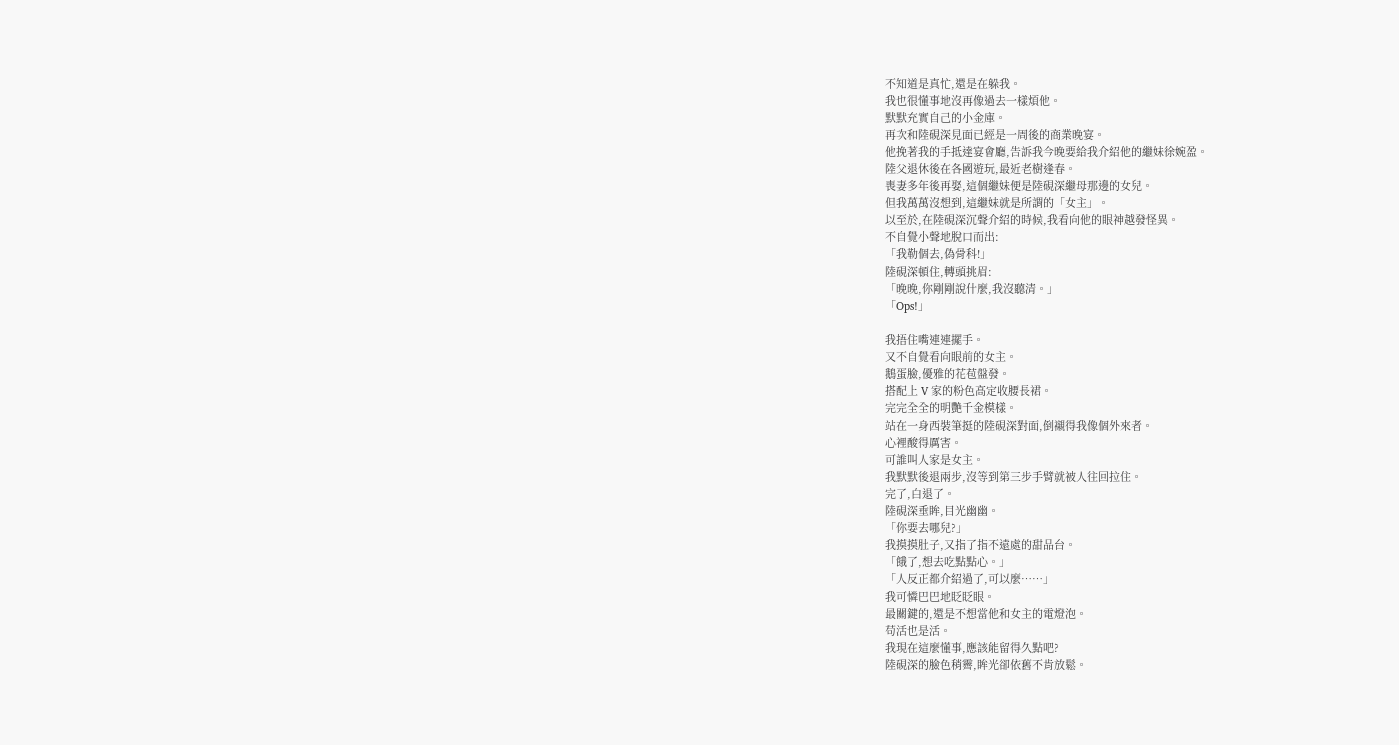不知道是真忙,還是在躲我。
我也很懂事地沒再像過去一樣煩他。
默默充實自己的小金庫。
再次和陸硯深見面已經是一周後的商業晚宴。
他挽著我的手抵達宴會廳,告訴我今晚要給我介紹他的繼妹徐婉盈。
陸父退休後在各國遊玩,最近老樹逢春。
喪妻多年後再娶,這個繼妹便是陸硯深繼母那邊的女兒。
但我萬萬沒想到,這繼妹就是所謂的「女主」。
以至於,在陸硯深沉聲介紹的時候,我看向他的眼神越發怪異。
不自覺小聲地脫口而出:
「我勒個去,偽骨科!」
陸硯深頓住,轉頭挑眉:
「晚晚,你剛剛說什麼,我沒聽清。」
「Ops!」

我捂住嘴連連擺手。
又不自覺看向眼前的女主。
鵝蛋臉,優雅的花苞盤發。
搭配上 V 家的粉色高定收腰長裙。
完完全全的明艷千金模樣。
站在一身西裝筆挺的陸硯深對面,倒襯得我像個外來者。
心裡酸得厲害。
可誰叫人家是女主。
我默默後退兩步,沒等到第三步手臂就被人往回拉住。
完了,白退了。
陸硯深垂眸,目光幽幽。
「你要去哪兒?」
我摸摸肚子,又指了指不遠處的甜品台。
「餓了,想去吃點點心。」
「人反正都介紹過了,可以麼……」
我可憐巴巴地眨眨眼。
最關鍵的,還是不想當他和女主的電燈泡。
苟活也是活。
我現在這麼懂事,應該能留得久點吧?
陸硯深的臉色稍霽,眸光卻依舊不肯放鬆。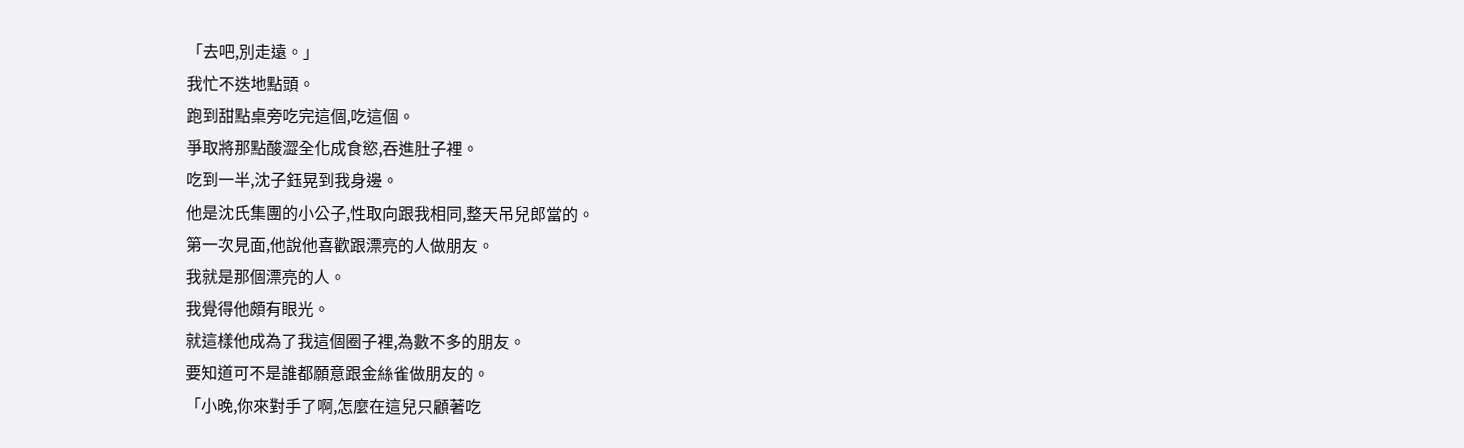「去吧,別走遠。」
我忙不迭地點頭。
跑到甜點桌旁吃完這個,吃這個。
爭取將那點酸澀全化成食慾,吞進肚子裡。
吃到一半,沈子鈺晃到我身邊。
他是沈氏集團的小公子,性取向跟我相同,整天吊兒郎當的。
第一次見面,他說他喜歡跟漂亮的人做朋友。
我就是那個漂亮的人。
我覺得他頗有眼光。
就這樣他成為了我這個圈子裡,為數不多的朋友。
要知道可不是誰都願意跟金絲雀做朋友的。
「小晚,你來對手了啊,怎麼在這兒只顧著吃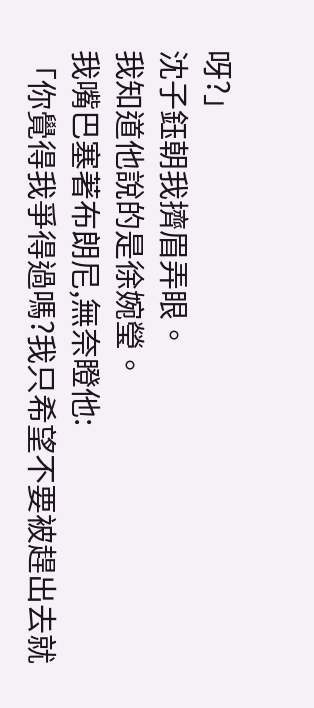呀?」
沈子鈺朝我擠眉弄眼。
我知道他說的是徐婉瑩。
我嘴巴塞著布朗尼,無奈瞪他:
「你覺得我爭得過嗎?我只希望不要被趕出去就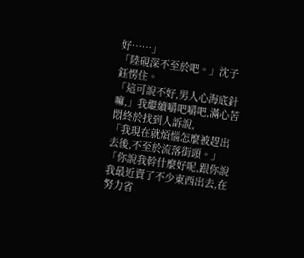好……」
「陸硯深不至於吧。」沈子鈺愣住。
「這可說不好,男人心海底針嘛,」我繼續嚼吧嚼吧,滿心苦悶終於找到人訴說,
「我現在就煩惱怎麼被趕出去後,不至於流落街頭。」
「你說我幹什麼好呢,跟你說我最近賣了不少東西出去,在努力省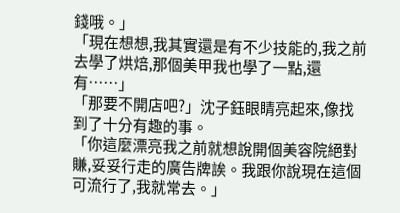錢哦。」
「現在想想,我其實還是有不少技能的,我之前去學了烘焙,那個美甲我也學了一點,還有……」
「那要不開店吧?」沈子鈺眼睛亮起來,像找到了十分有趣的事。
「你這麼漂亮我之前就想說開個美容院絕對賺,妥妥行走的廣告牌誒。我跟你說現在這個可流行了,我就常去。」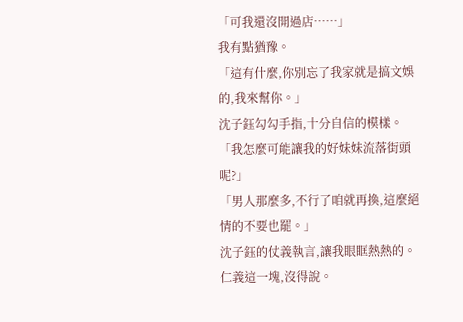「可我還沒開過店……」
我有點猶豫。
「這有什麼,你別忘了我家就是搞文娛的,我來幫你。」
沈子鈺勾勾手指,十分自信的模樣。
「我怎麼可能讓我的好妹妹流落街頭呢?」
「男人那麼多,不行了咱就再換,這麼絕情的不要也罷。」
沈子鈺的仗義執言,讓我眼眶熱熱的。
仁義這一塊,沒得說。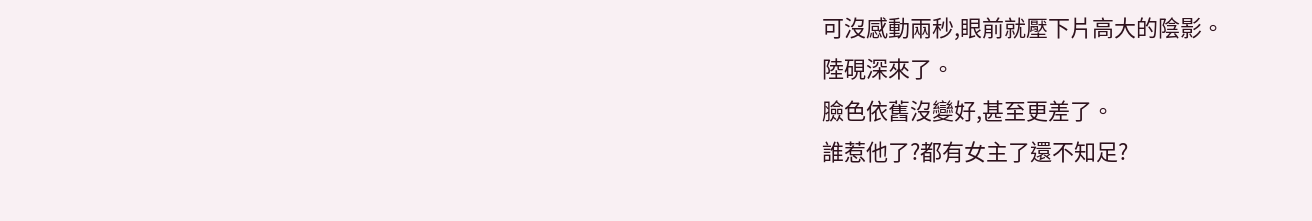可沒感動兩秒,眼前就壓下片高大的陰影。
陸硯深來了。
臉色依舊沒變好,甚至更差了。
誰惹他了?都有女主了還不知足?